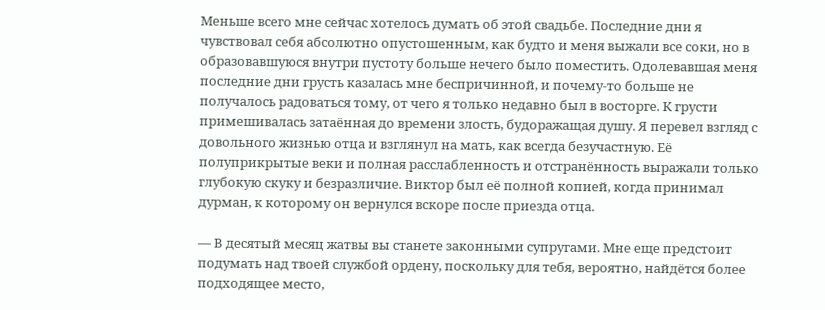Меньше всего мне сейчас хотелось думать об этой свадьбе. Последние дни я чувствовал себя абсолютно опустошенным, как будто и меня выжали все соки, но в образовавшуюся внутри пустоту больше нечего было поместить. Одолевавшая меня последние дни грусть казалась мне беспричинной, и почему-то больше не получалось радоваться тому, от чего я только недавно был в восторге. К грусти примешивалась затаённая до времени злость, будоражащая душу. Я перевел взгляд с довольного жизнью отца и взглянул на мать, как всегда безучастную. Её полуприкрытые веки и полная расслабленность и отстранённость выражали только глубокую скуку и безразличие. Виктор был её полной копией, когда принимал дурман, к которому он вернулся вскоре после приезда отца.

— В десятый месяц жатвы вы станете законными супругами. Мне еще предстоит подумать над твоей службой ордену, поскольку для тебя, вероятно, найдётся более подходящее место,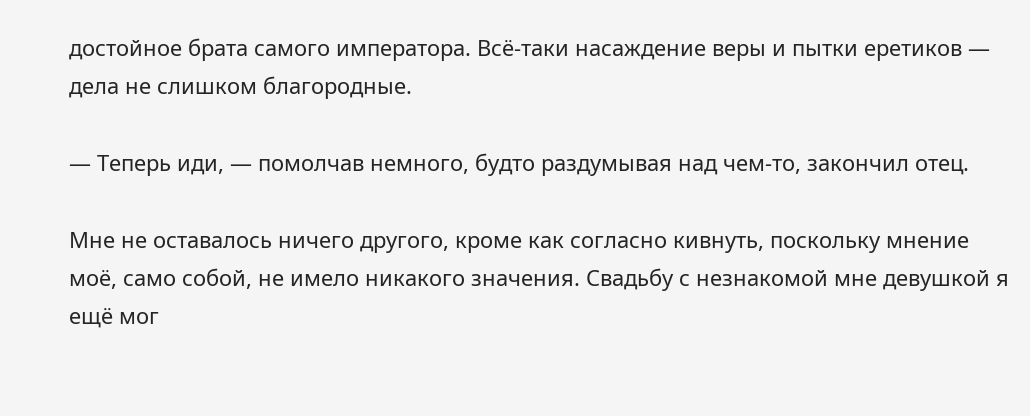достойное брата самого императора. Всё-таки насаждение веры и пытки еретиков — дела не слишком благородные.

— Теперь иди, — помолчав немного, будто раздумывая над чем-то, закончил отец.

Мне не оставалось ничего другого, кроме как согласно кивнуть, поскольку мнение моё, само собой, не имело никакого значения. Свадьбу с незнакомой мне девушкой я ещё мог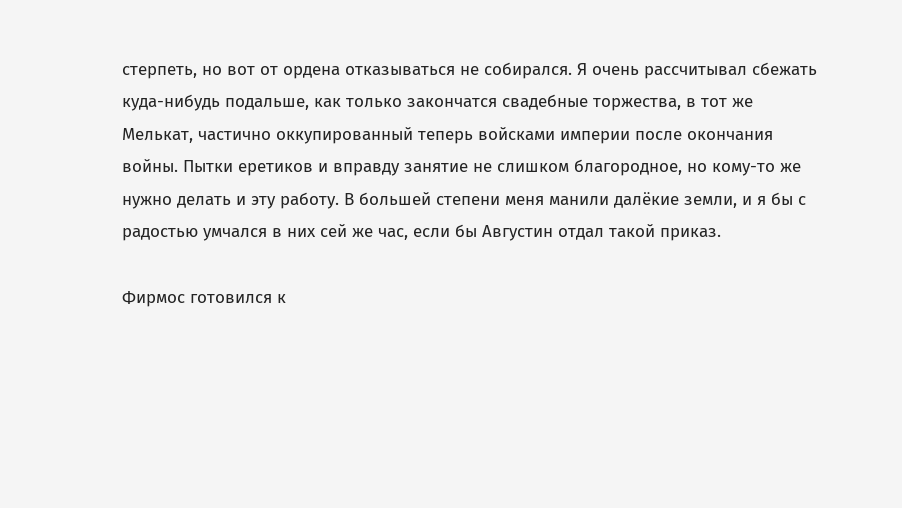стерпеть, но вот от ордена отказываться не собирался. Я очень рассчитывал сбежать куда-нибудь подальше, как только закончатся свадебные торжества, в тот же Мелькат, частично оккупированный теперь войсками империи после окончания войны. Пытки еретиков и вправду занятие не слишком благородное, но кому-то же нужно делать и эту работу. В большей степени меня манили далёкие земли, и я бы с радостью умчался в них сей же час, если бы Августин отдал такой приказ.

Фирмос готовился к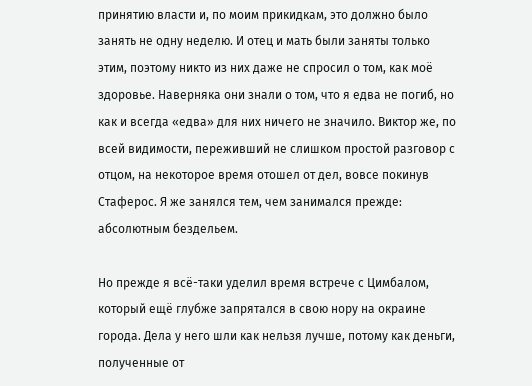принятию власти и, по моим прикидкам, это должно было занять не одну неделю. И отец и мать были заняты только этим, поэтому никто из них даже не спросил о том, как моё здоровье. Наверняка они знали о том, что я едва не погиб, но как и всегда «едва» для них ничего не значило. Виктор же, по всей видимости, переживший не слишком простой разговор с отцом, на некоторое время отошел от дел, вовсе покинув Стаферос. Я же занялся тем, чем занимался прежде: абсолютным бездельем.

Но прежде я всё-таки уделил время встрече с Цимбалом, который ещё глубже запрятался в свою нору на окраине города. Дела у него шли как нельзя лучше, потому как деньги, полученные от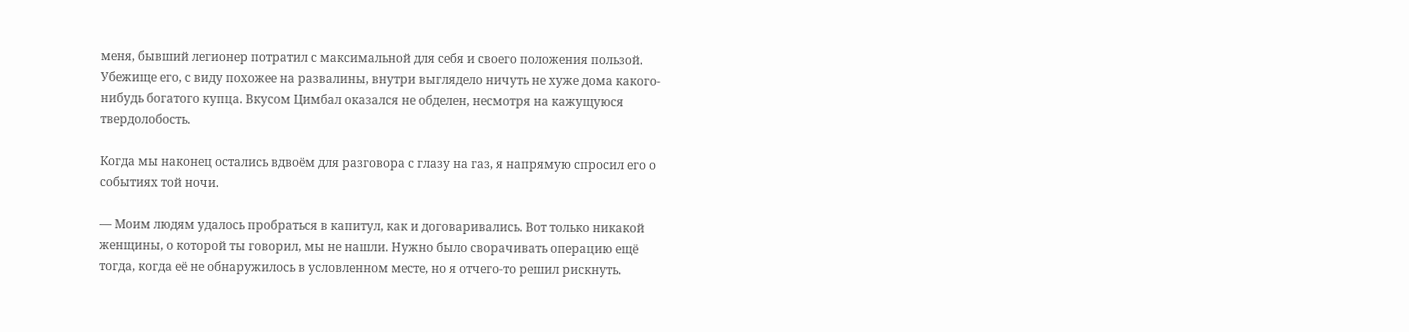меня, бывший легионер потратил с максимальной для себя и своего положения пользой. Убежище его, с виду похожее на развалины, внутри выглядело ничуть не хуже дома какого-нибудь богатого купца. Вкусом Цимбал оказался не обделен, несмотря на кажущуюся твердолобость.

Когда мы наконец остались вдвоём для разговора с глазу на газ, я напрямую спросил его о событиях той ночи.

— Моим людям удалось пробраться в капитул, как и договаривались. Вот только никакой женщины, о которой ты говорил, мы не нашли. Нужно было сворачивать операцию ещё тогда, когда её не обнаружилось в условленном месте, но я отчего-то решил рискнуть.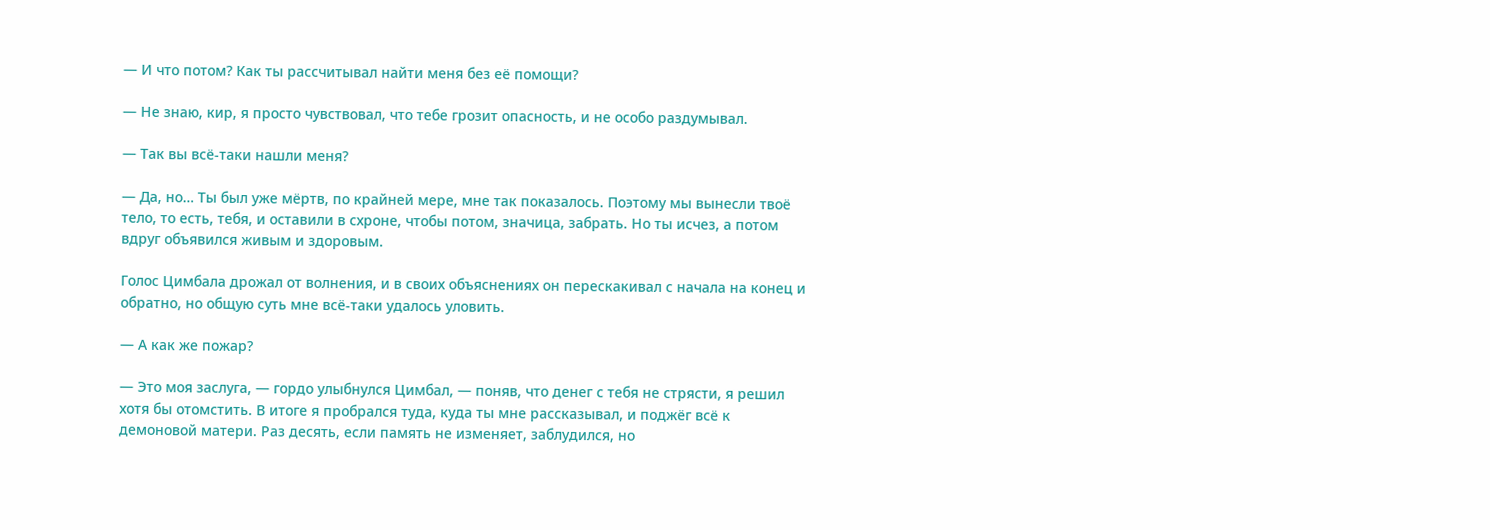— И что потом? Как ты рассчитывал найти меня без её помощи?

— Не знаю, кир, я просто чувствовал, что тебе грозит опасность, и не особо раздумывал.

— Так вы всё-таки нашли меня?

— Да, но… Ты был уже мёртв, по крайней мере, мне так показалось. Поэтому мы вынесли твоё тело, то есть, тебя, и оставили в схроне, чтобы потом, значица, забрать. Но ты исчез, а потом вдруг объявился живым и здоровым.

Голос Цимбала дрожал от волнения, и в своих объяснениях он перескакивал с начала на конец и обратно, но общую суть мне всё-таки удалось уловить.

— А как же пожар?

— Это моя заслуга, — гордо улыбнулся Цимбал, — поняв, что денег с тебя не стрясти, я решил хотя бы отомстить. В итоге я пробрался туда, куда ты мне рассказывал, и поджёг всё к демоновой матери. Раз десять, если память не изменяет, заблудился, но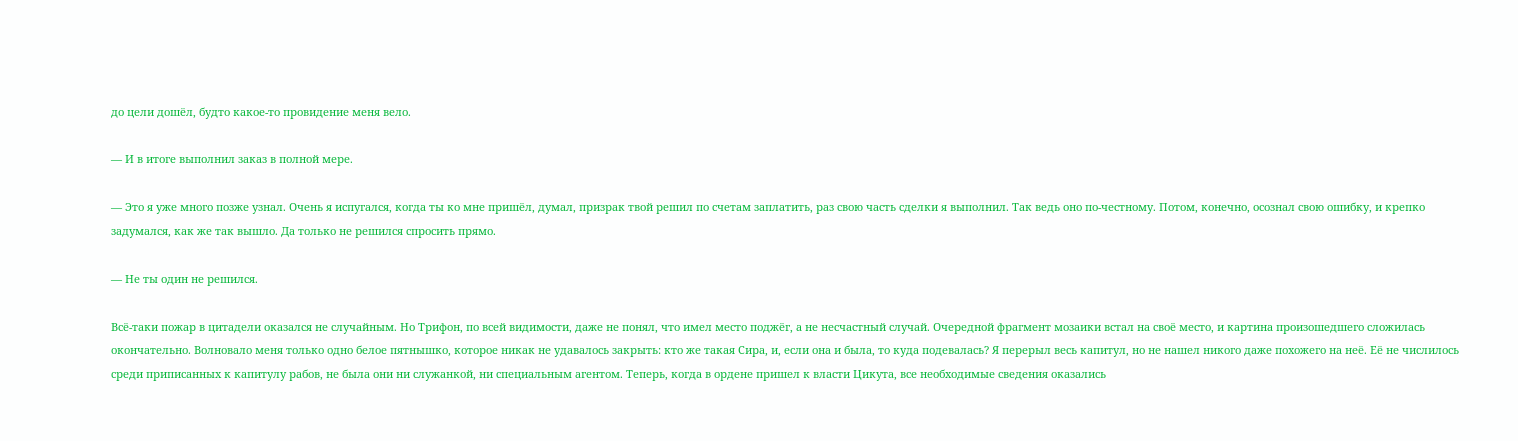до цели дошёл, будто какое-то провидение меня вело.

— И в итоге выполнил заказ в полной мере.

— Это я уже много позже узнал. Очень я испугался, когда ты ко мне пришёл, думал, призрак твой решил по счетам заплатить, раз свою часть сделки я выполнил. Так ведь оно по-честному. Потом, конечно, осознал свою ошибку, и крепко задумался, как же так вышло. Да только не решился спросить прямо.

— Не ты один не решился.

Всё-таки пожар в цитадели оказался не случайным. Но Трифон, по всей видимости, даже не понял, что имел место поджёг, а не несчастный случай. Очередной фрагмент мозаики встал на своё место, и картина произошедшего сложилась окончательно. Волновало меня только одно белое пятнышко, которое никак не удавалось закрыть: кто же такая Сира, и, если она и была, то куда подевалась? Я перерыл весь капитул, но не нашел никого даже похожего на неё. Её не числилось среди приписанных к капитулу рабов, не была они ни служанкой, ни специальным агентом. Теперь, когда в ордене пришел к власти Цикута, все необходимые сведения оказались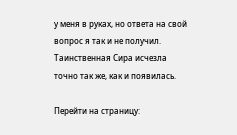у меня в руках, но ответа на свой вопрос я так и не получил. Таинственная Сира исчезла точно так же, как и появилась.

Перейти на страницу: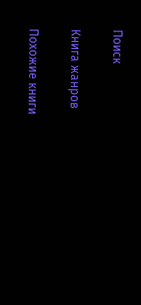Поиск

Книга жанров

Похожие книги